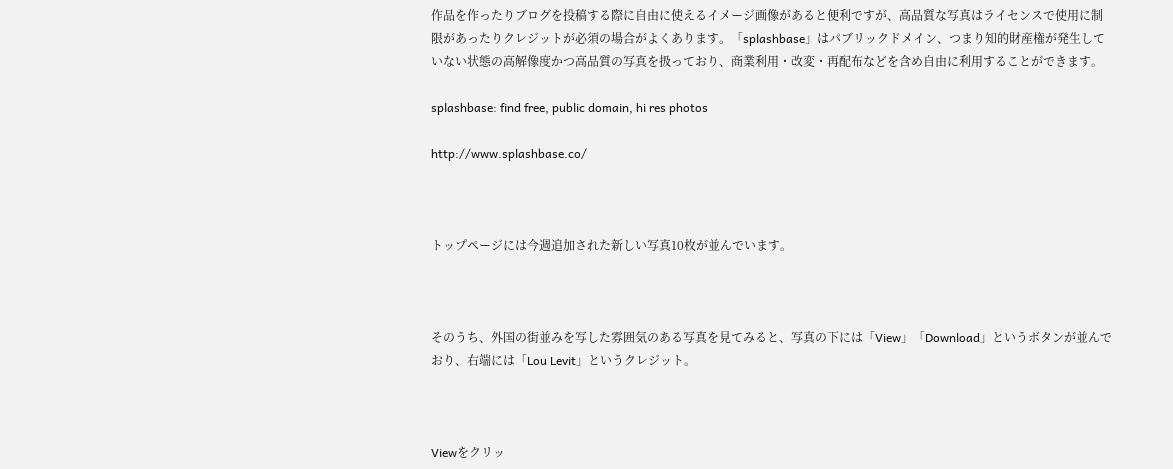作品を作ったりブログを投稿する際に自由に使えるイメージ画像があると便利ですが、高品質な写真はライセンスで使用に制限があったりクレジットが必須の場合がよくあります。「splashbase」はパブリックドメイン、つまり知的財産権が発生していない状態の高解像度かつ高品質の写真を扱っており、商業利用・改変・再配布などを含め自由に利用することができます。

splashbase: find free, public domain, hi res photos

http://www.splashbase.co/



トップページには今週追加された新しい写真10枚が並んでいます。



そのうち、外国の街並みを写した雰囲気のある写真を見てみると、写真の下には「View」「Download」というボタンが並んでおり、右端には「Lou Levit」というクレジット。



Viewをクリッ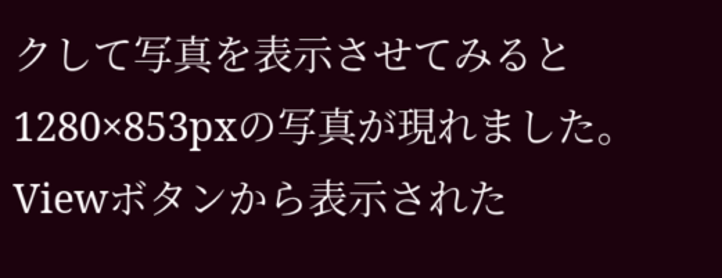クして写真を表示させてみると1280×853pxの写真が現れました。Viewボタンから表示された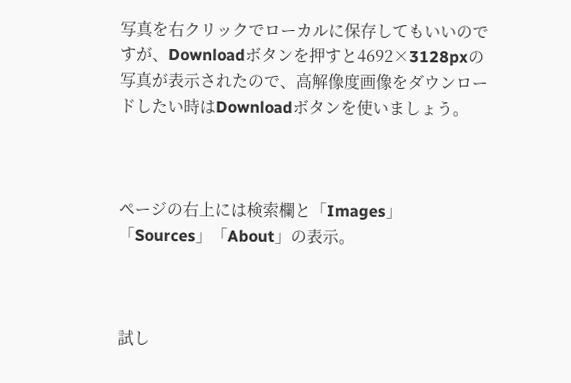写真を右クリックでローカルに保存してもいいのですが、Downloadボタンを押すと4692×3128pxの写真が表示されたので、高解像度画像をダウンロードしたい時はDownloadボタンを使いましょう。



ページの右上には検索欄と「Images」「Sources」「About」の表示。



試し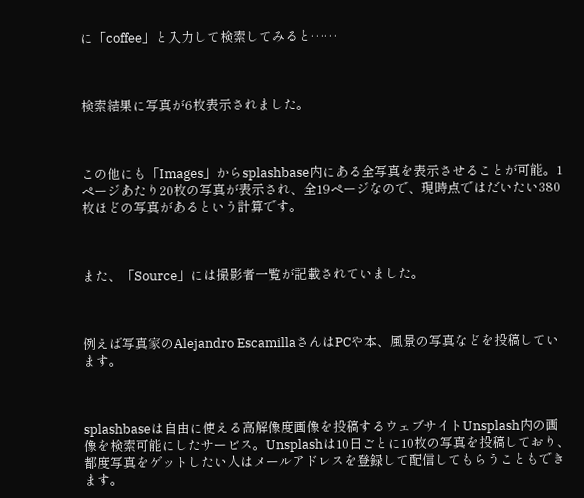に「coffee」と入力して検索してみると……



検索結果に写真が6枚表示されました。



この他にも「Images」からsplashbase内にある全写真を表示させることが可能。1ページあたり20枚の写真が表示され、全19ページなので、現時点ではだいたい380枚ほどの写真があるという計算です。



また、「Source」には撮影者一覧が記載されていました。



例えば写真家のAlejandro EscamillaさんはPCや本、風景の写真などを投稿しています。



splashbaseは自由に使える高解像度画像を投稿するウェブサイトUnsplash内の画像を検索可能にしたサービス。Unsplashは10日ごとに10枚の写真を投稿しており、都度写真をゲットしたい人はメールアドレスを登録して配信してもらうこともできます。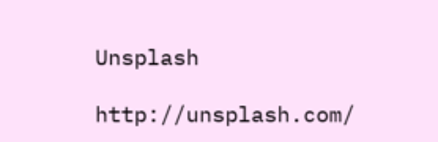Unsplash

http://unsplash.com/